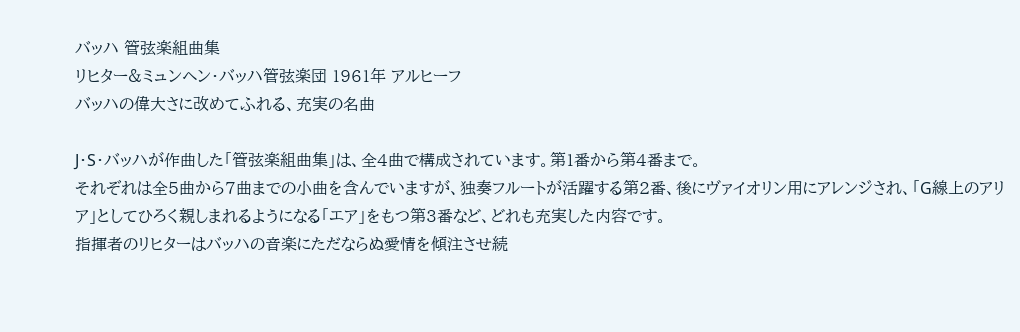バッハ 管弦楽組曲集
リヒター&ミュンヘン・バッハ管弦楽団 1961年 アルヒーフ
バッハの偉大さに改めてふれる、充実の名曲

J・S・バッハが作曲した「管弦楽組曲集」は、全4曲で構成されています。第1番から第4番まで。
それぞれは全5曲から7曲までの小曲を含んでいますが、独奏フルートが活躍する第2番、後にヴァイオリン用にアレンジされ、「G線上のアリア」としてひろく親しまれるようになる「エア」をもつ第3番など、どれも充実した内容です。
指揮者のリヒターはバッハの音楽にただならぬ愛情を傾注させ続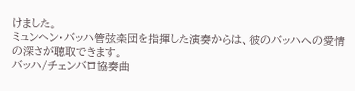けました。
ミュンヘン・バッハ管弦楽団を指揮した演奏からは、彼のバッハへの愛情の深さが聴取できます。
バッハ/チェンバロ協奏曲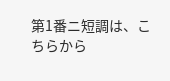第1番ニ短調は、こちらから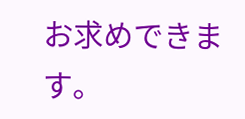お求めできます。